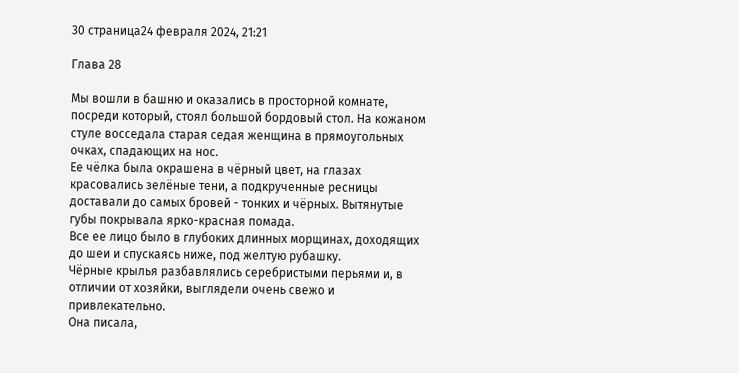30 страница24 февраля 2024, 21:21

Глава 28

Мы вошли в башню и оказались в просторной комнате, посреди который, стоял большой бордовый стол. На кожаном стуле восседала старая седая женщина в прямоугольных очках, спадающих на нос.
Ее чёлка была окрашена в чёрный цвет, на глазах красовались зелёные тени, а подкрученные ресницы доставали до самых бровей - тонких и чёрных. Вытянутые губы покрывала ярко-красная помада.
Все ее лицо было в глубоких длинных морщинах, доходящих до шеи и спускаясь ниже, под желтую рубашку.
Чёрные крылья разбавлялись серебристыми перьями и, в отличии от хозяйки, выглядели очень свежо и привлекательно.
Она писала,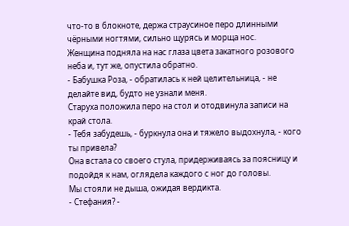что-то в блокноте, держа страусиное перо длинными чёрными ногтями, сильно щурясь и морща нос.
Женщина подняла на нас глаза цвета закатного розового неба и, тут же, опустила обратно.
- Бабушка Роза, - обратилась к ней целительница, - не делайте вид, будто не узнали меня.
Старуха положила перо на стол и отодвинула записи на край стола.
- Тебя забудешь, - буркнула она и тяжело выдохнула, - кого ты привела?
Она встала со своего стула, придерживаясь за поясницу и подойдя к нам, оглядела каждого с ног до головы.
Мы стояли не дыша, ожидая вердикта.
- Стефания? -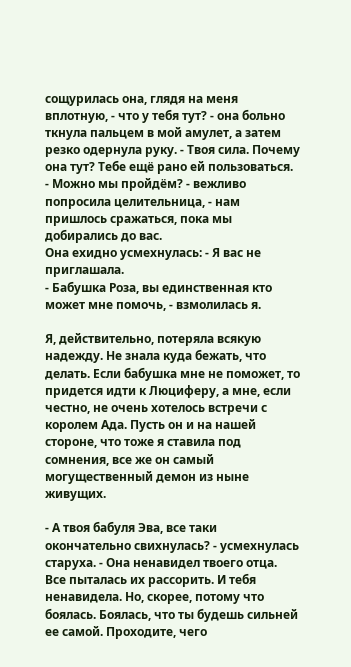сощурилась она, глядя на меня вплотную, - что у тебя тут? - она больно ткнула пальцем в мой амулет, а затем резко одернула руку. - Твоя сила. Почему она тут? Тебе ещё рано ей пользоваться.
- Можно мы пройдём? - вежливо попросила целительница, - нам пришлось сражаться, пока мы добирались до вас.
Она ехидно усмехнулась: - Я вас не приглашала.
- Бабушка Роза, вы единственная кто может мне помочь, - взмолилась я.

Я, действительно, потеряла всякую надежду. Не знала куда бежать, что делать. Если бабушка мне не поможет, то придется идти к Люциферу, а мне, если честно, не очень хотелось встречи с королем Ада. Пусть он и на нашей стороне, что тоже я ставила под сомнения, все же он самый могущественный демон из ныне живущих.

- А твоя бабуля Эва, все таки окончательно свихнулась? - усмехнулась старуха. - Она ненавидел твоего отца. Все пыталась их рассорить. И тебя ненавидела. Но, скорее, потому что боялась. Боялась, что ты будешь сильней ее самой. Проходите, чего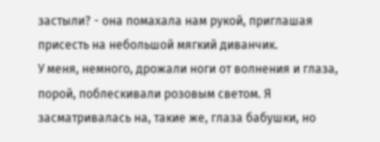застыли? - она помахала нам рукой, приглашая присесть на небольшой мягкий диванчик.
У меня, немного, дрожали ноги от волнения и глаза, порой, поблескивали розовым светом. Я засматривалась на, такие же, глаза бабушки, но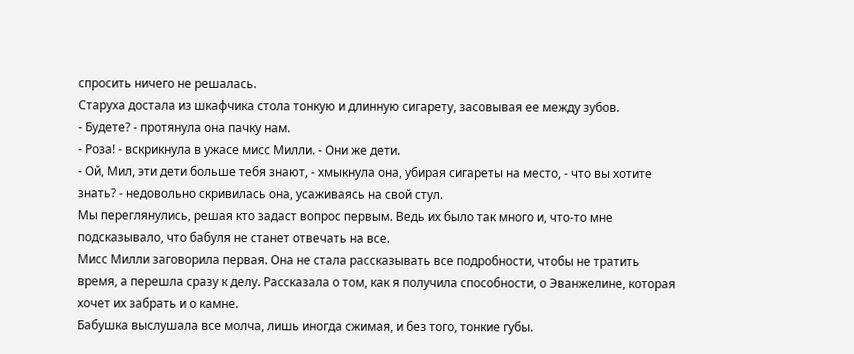спросить ничего не решалась.
Старуха достала из шкафчика стола тонкую и длинную сигарету, засовывая ее между зубов.
- Будете? - протянула она пачку нам.
- Роза! - вскрикнула в ужасе мисс Милли. - Они же дети.
- Ой, Мил, эти дети больше тебя знают, - хмыкнула она, убирая сигареты на место, - что вы хотите знать? - недовольно скривилась она, усаживаясь на свой стул.
Мы переглянулись, решая кто задаст вопрос первым. Ведь их было так много и, что-то мне подсказывало, что бабуля не станет отвечать на все.
Мисс Милли заговорила первая. Она не стала рассказывать все подробности, чтобы не тратить время, а перешла сразу к делу. Рассказала о том, как я получила способности, о Эванжелине, которая хочет их забрать и о камне.
Бабушка выслушала все молча, лишь иногда сжимая, и без того, тонкие губы.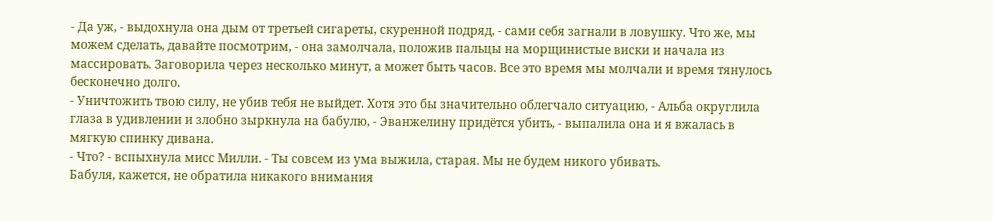- Да уж, - выдохнула она дым от третьей сигареты, скуренной подряд, - сами себя загнали в ловушку. Что же, мы можем сделать, давайте посмотрим, - она замолчала, положив пальцы на морщинистые виски и начала из массировать. Заговорила через несколько минут, а может быть часов. Все это время мы молчали и время тянулось бесконечно долго.
- Уничтожить твою силу, не убив тебя не выйдет. Хотя это бы значительно облегчало ситуацию, - Альба округлила глаза в удивлении и злобно зыркнула на бабулю, - Эванжелину придётся убить, - выпалила она и я вжалась в мягкую спинку дивана.
- Что? - вспыхнула мисс Милли. - Ты совсем из ума выжила, старая. Мы не будем никого убивать.
Бабуля, кажется, не обратила никакого внимания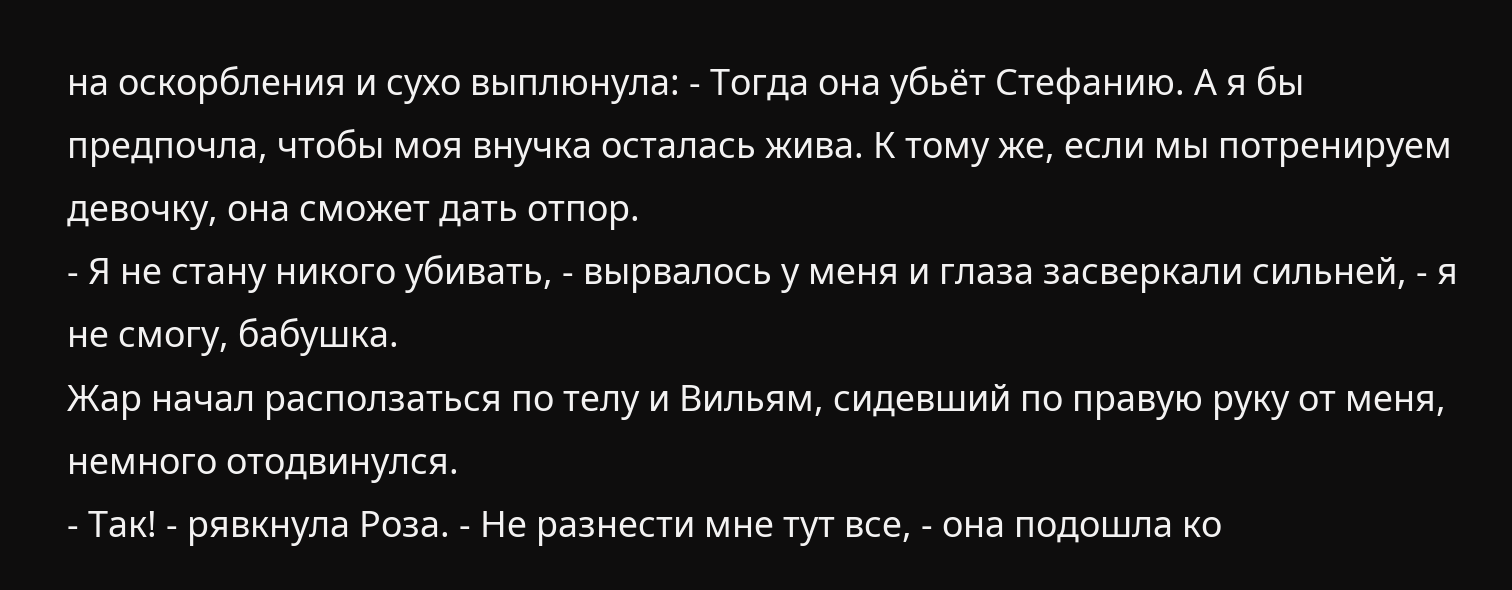на оскорбления и сухо выплюнула: - Тогда она убьёт Стефанию. А я бы предпочла, чтобы моя внучка осталась жива. К тому же, если мы потренируем девочку, она сможет дать отпор.
- Я не стану никого убивать, - вырвалось у меня и глаза засверкали сильней, - я не смогу, бабушка.
Жар начал расползаться по телу и Вильям, сидевший по правую руку от меня, немного отодвинулся.
- Так! - рявкнула Роза. - Не разнести мне тут все, - она подошла ко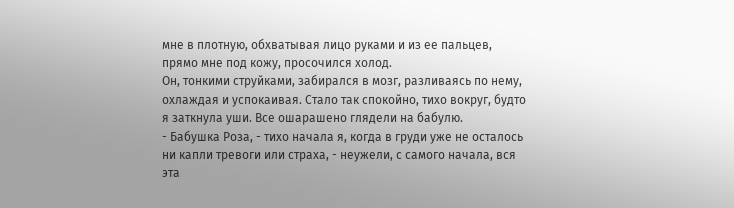мне в плотную, обхватывая лицо руками и из ее пальцев, прямо мне под кожу, просочился холод.
Он, тонкими струйками, забирался в мозг, разливаясь по нему, охлаждая и успокаивая. Стало так спокойно, тихо вокруг, будто я заткнула уши. Все ошарашено глядели на бабулю.
- Бабушка Роза, - тихо начала я, когда в груди уже не осталось ни капли тревоги или страха, - неужели, с самого начала, вся эта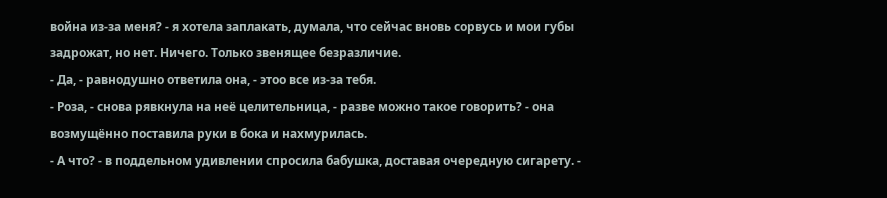война из-за меня? - я хотела заплакать, думала, что сейчас вновь сорвусь и мои губы задрожат, но нет. Ничего. Только звенящее безразличие.
- Да, - равнодушно ответила она, - этоо все из-за тебя.
- Роза, - снова рявкнула на неё целительница, - разве можно такое говорить? - она возмущённо поставила руки в бока и нахмурилась.
- А что? - в поддельном удивлении спросила бабушка, доставая очередную сигарету. -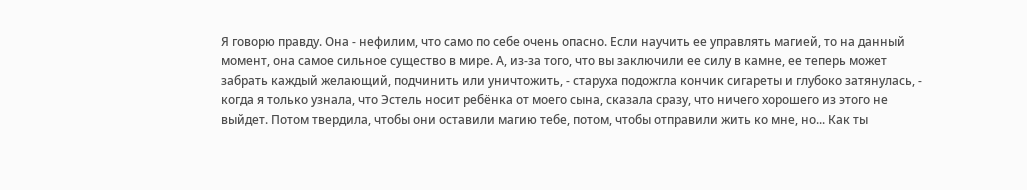Я говорю правду. Она - нефилим, что само по себе очень опасно. Если научить ее управлять магией, то на данный момент, она самое сильное существо в мире. А, из-за того, что вы заключили ее силу в камне, ее теперь может забрать каждый желающий, подчинить или уничтожить, - старуха подожгла кончик сигареты и глубоко затянулась, - когда я только узнала, что Эстель носит ребёнка от моего сына, сказала сразу, что ничего хорошего из этого не выйдет. Потом твердила, чтобы они оставили магию тебе, потом, чтобы отправили жить ко мне, но... Как ты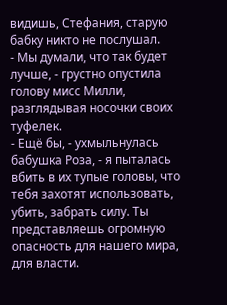видишь, Стефания, старую бабку никто не послушал.
- Мы думали, что так будет лучше, - грустно опустила голову мисс Милли, разглядывая носочки своих туфелек.
- Ещё бы, - ухмыльнулась бабушка Роза, - я пыталась вбить в их тупые головы, что тебя захотят использовать, убить, забрать силу. Ты представляешь огромную опасность для нашего мира, для власти.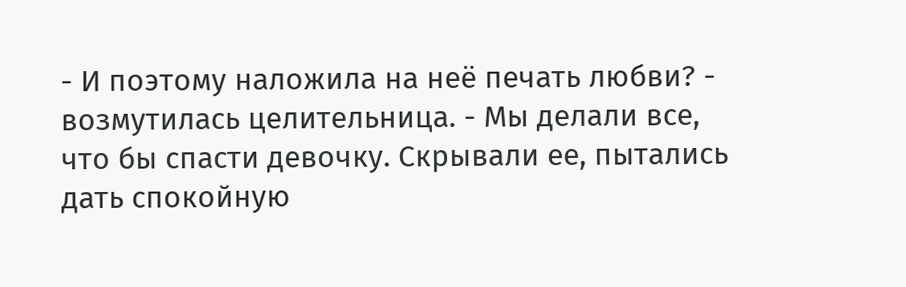- И поэтому наложила на неё печать любви? - возмутилась целительница. - Мы делали все, что бы спасти девочку. Скрывали ее, пытались дать спокойную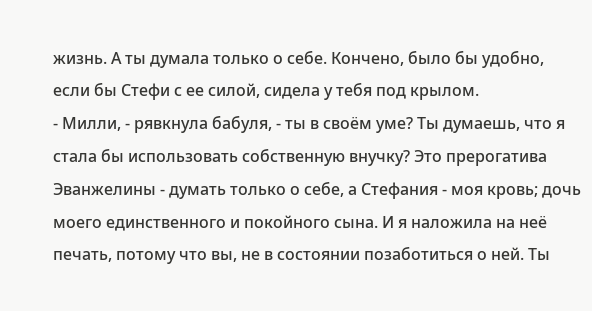жизнь. А ты думала только о себе. Кончено, было бы удобно, если бы Стефи с ее силой, сидела у тебя под крылом.
- Милли, - рявкнула бабуля, - ты в своём уме? Ты думаешь, что я стала бы использовать собственную внучку? Это прерогатива Эванжелины - думать только о себе, а Стефания - моя кровь; дочь моего единственного и покойного сына. И я наложила на неё печать, потому что вы, не в состоянии позаботиться о ней. Ты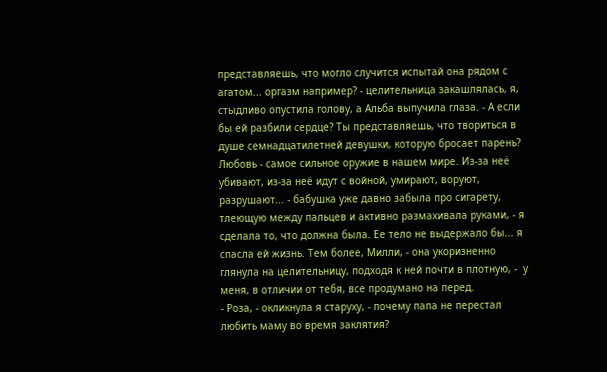представляешь, что могло случится испытай она рядом с агатом... оргазм например? - целительница закашлялась, я, стыдливо опустила голову, а Альба выпучила глаза. - А если бы ей разбили сердце? Ты представляешь, что твориться в душе семнадцатилетней девушки, которую бросает парень? Любовь - самое сильное оружие в нашем мире. Из-за неё убивают, из-за неё идут с войной, умирают, воруют, разрушают... - бабушка уже давно забыла про сигарету, тлеющую между пальцев и активно размахивала руками, - я сделала то, что должна была. Ее тело не выдержало бы... я спасла ей жизнь. Тем более, Милли, - она укоризненно глянула на целительницу, подходя к ней почти в плотную, -  у меня, в отличии от тебя, все продумано на перед.
- Роза, - окликнула я старуху, - почему папа не перестал любить маму во время заклятия?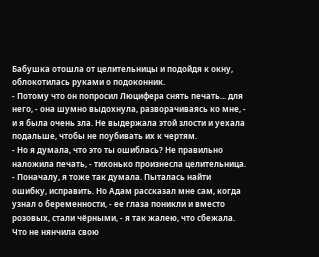Бабушка отошла от целительницы и подойдя к окну, облокотилась руками о подоконник.
- Потому что он попросил Люцифера снять печать... для него, - она шумно выдохнула, разворачиваясь ко мне, - и я была очень зла. Не выдержала этой злости и уехала подальше, чтобы не поубивать их к чертям.
- Но я думала, что это ты ошиблась? Не правильно наложила печать, - тихонько произнесла целительница.
- Поначалу, я тоже так думала. Пыталась найти ошибку, исправить. Но Адам рассказал мне сам, когда узнал о беременности, - ее глаза поникли и вместо розовых, стали чёрными, - я так жалею, что сбежала. Что не нянчила свою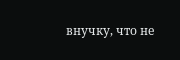внучку, что не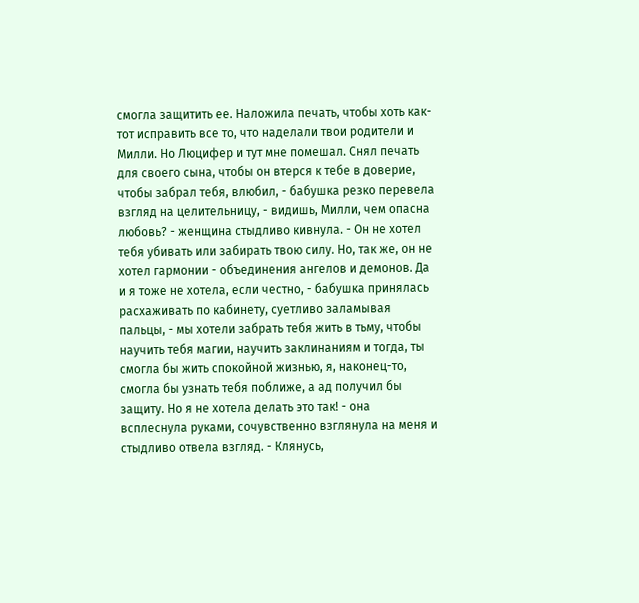смогла защитить ее. Наложила печать, чтобы хоть как-тот исправить все то, что наделали твои родители и Милли. Но Люцифер и тут мне помешал. Снял печать для своего сына, чтобы он втерся к тебе в доверие, чтобы забрал тебя, влюбил, - бабушка резко перевела взгляд на целительницу, - видишь, Милли, чем опасна любовь? - женщина стыдливо кивнула. - Он не хотел тебя убивать или забирать твою силу. Но, так же, он не хотел гармонии - объединения ангелов и демонов. Да и я тоже не хотела, если честно, - бабушка принялась расхаживать по кабинету, суетливо заламывая пальцы, - мы хотели забрать тебя жить в тьму, чтобы научить тебя магии, научить заклинаниям и тогда, ты смогла бы жить спокойной жизнью, я, наконец-то, смогла бы узнать тебя поближе, а ад получил бы защиту. Но я не хотела делать это так! - она всплеснула руками, сочувственно взглянула на меня и стыдливо отвела взгляд. - Клянусь,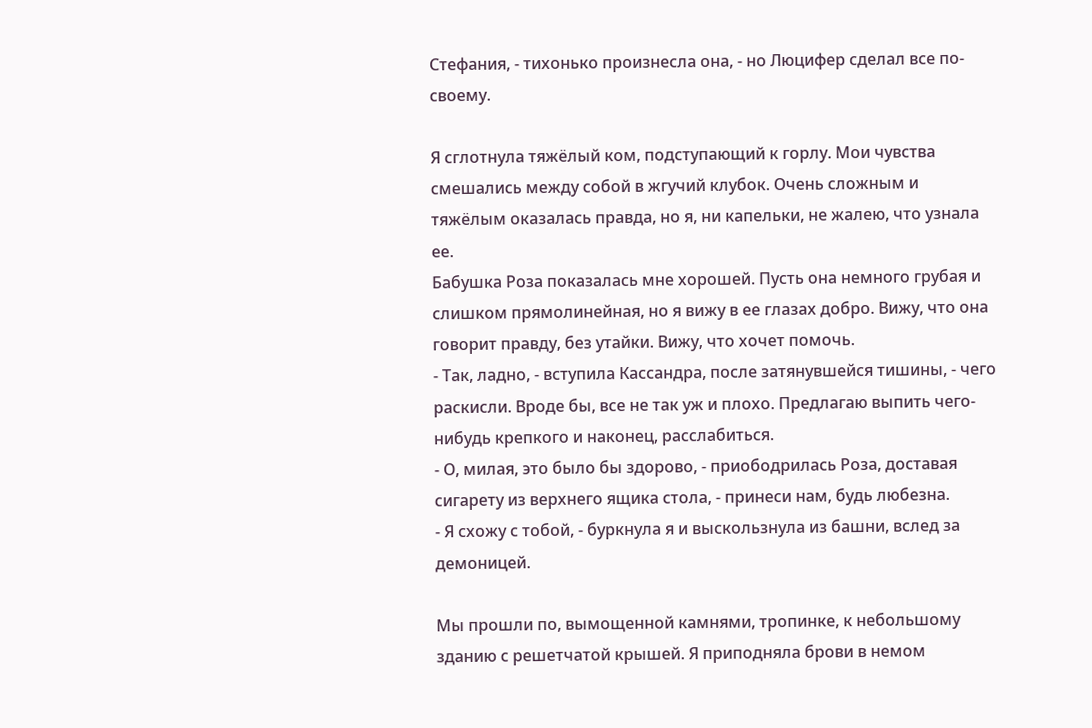Стефания, - тихонько произнесла она, - но Люцифер сделал все по-своему.

Я сглотнула тяжёлый ком, подступающий к горлу. Мои чувства смешались между собой в жгучий клубок. Очень сложным и тяжёлым оказалась правда, но я, ни капельки, не жалею, что узнала ее.
Бабушка Роза показалась мне хорошей. Пусть она немного грубая и слишком прямолинейная, но я вижу в ее глазах добро. Вижу, что она говорит правду, без утайки. Вижу, что хочет помочь.
- Так, ладно, - вступила Кассандра, после затянувшейся тишины, - чего раскисли. Вроде бы, все не так уж и плохо. Предлагаю выпить чего-нибудь крепкого и наконец, расслабиться.
- О, милая, это было бы здорово, - приободрилась Роза, доставая сигарету из верхнего ящика стола, - принеси нам, будь любезна.
- Я схожу с тобой, - буркнула я и выскользнула из башни, вслед за демоницей.

Мы прошли по, вымощенной камнями, тропинке, к небольшому зданию с решетчатой крышей. Я приподняла брови в немом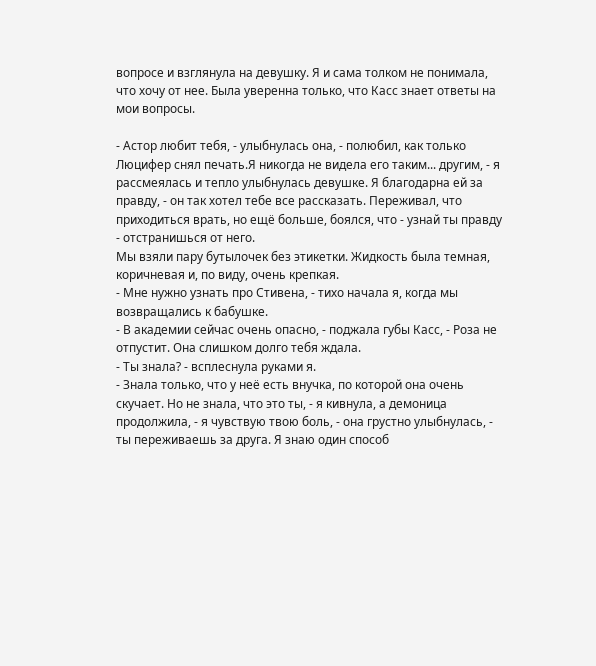вопросе и взглянула на девушку. Я и сама толком не понимала, что хочу от нее. Была уверенна только, что Касс знает ответы на мои вопросы.

- Астор любит тебя, - улыбнулась она, - полюбил, как только Люцифер снял печать.Я никогда не видела его таким... другим, - я рассмеялась и тепло улыбнулась девушке. Я благодарна ей за правду, - он так хотел тебе все рассказать. Переживал, что приходиться врать, но ещё больше, боялся, что - узнай ты правду - отстранишься от него.
Мы взяли пару бутылочек без этикетки. Жидкость была темная, коричневая и, по виду, очень крепкая.
- Мне нужно узнать про Стивена, - тихо начала я, когда мы возвращались к бабушке.
- В академии сейчас очень опасно, - поджала губы Касс, - Роза не отпустит. Она слишком долго тебя ждала.
- Ты знала? - всплеснула руками я.
- Знала только, что у неё есть внучка, по которой она очень скучает. Но не знала, что это ты, - я кивнула, а демоница продолжила, - я чувствую твою боль, - она грустно улыбнулась, - ты переживаешь за друга. Я знаю один способ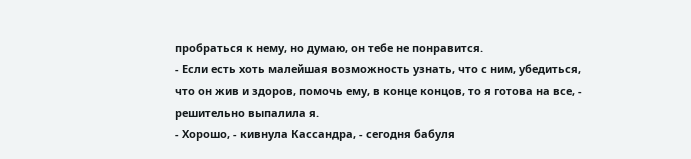пробраться к нему, но думаю, он тебе не понравится.
- Если есть хоть малейшая возможность узнать, что с ним, убедиться, что он жив и здоров, помочь ему, в конце концов, то я готова на все, - решительно выпалила я.
- Хорошо, - кивнула Кассандра, - сегодня бабуля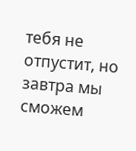тебя не отпустит, но завтра мы сможем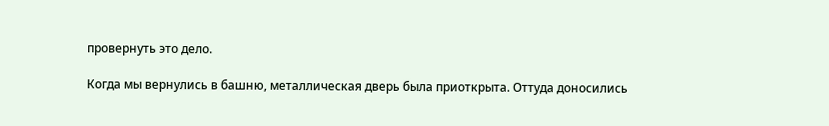провернуть это дело.

Когда мы вернулись в башню, металлическая дверь была приоткрыта. Оттуда доносились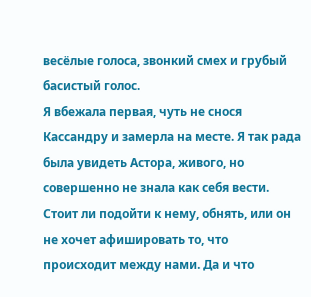весёлые голоса, звонкий смех и грубый басистый голос.
Я вбежала первая, чуть не снося Кассандру и замерла на месте. Я так рада была увидеть Астора, живого, но совершенно не знала как себя вести. Стоит ли подойти к нему, обнять, или он не хочет афишировать то, что происходит между нами. Да и что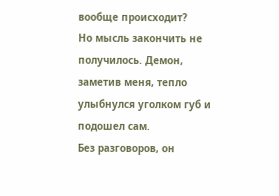вообще происходит?
Но мысль закончить не получилось. Демон, заметив меня, тепло улыбнулся уголком губ и подошел сам.
Без разговоров, он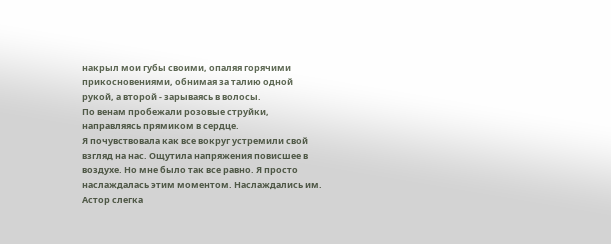накрыл мои губы своими, опаляя горячими прикосновениями, обнимая за талию одной рукой, а второй - зарываясь в волосы.
По венам пробежали розовые струйки, направляясь прямиком в сердце.
Я почувствовала как все вокруг устремили свой взгляд на нас. Ощутила напряжения повисшее в воздухе. Но мне было так все равно. Я просто наслаждалась этим моментом. Наслаждались им.
Астор слегка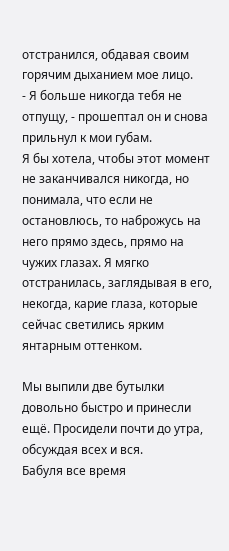отстранился, обдавая своим горячим дыханием мое лицо.
- Я больше никогда тебя не отпущу, - прошептал он и снова прильнул к мои губам.
Я бы хотела, чтобы этот момент не заканчивался никогда, но понимала, что если не остановлюсь, то наброжусь на него прямо здесь, прямо на чужих глазах. Я мягко отстранилась, заглядывая в его, некогда, карие глаза, которые сейчас светились ярким янтарным оттенком.

Мы выпили две бутылки довольно быстро и принесли ещё. Просидели почти до утра, обсуждая всех и вся.
Бабуля все время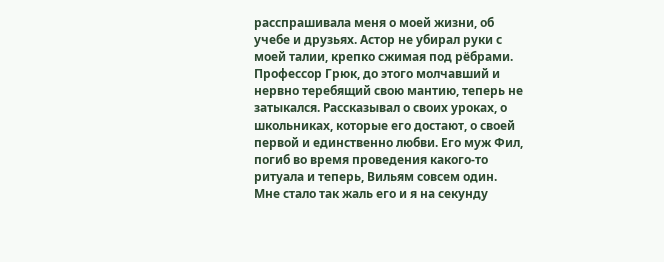расспрашивала меня о моей жизни, об учебе и друзьях. Астор не убирал руки с моей талии, крепко сжимая под рёбрами.
Профессор Грюк, до этого молчавший и нервно теребящий свою мантию, теперь не затыкался. Рассказывал о своих уроках, о школьниках, которые его достают, о своей первой и единственно любви. Его муж Фил, погиб во время проведения какого-то ритуала и теперь, Вильям совсем один.
Мне стало так жаль его и я на секунду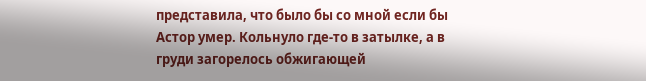представила, что было бы со мной если бы Астор умер. Кольнуло где-то в затылке, а в груди загорелось обжигающей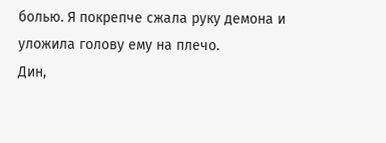болью. Я покрепче сжала руку демона и уложила голову ему на плечо.
Дин,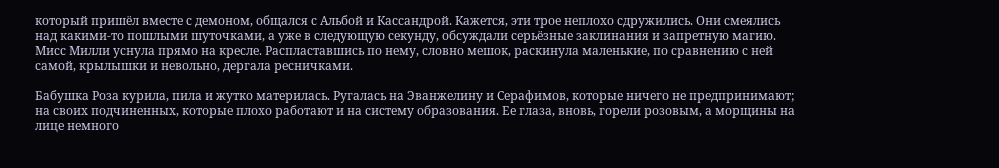который пришёл вместе с демоном, общался с Альбой и Кассандрой. Кажется, эти трое неплохо сдружились. Они смеялись над какими-то пошлыми шуточками, а уже в следующую секунду, обсуждали серьёзные заклинания и запретную магию.
Мисс Милли уснула прямо на кресле. Распластавшись по нему, словно мешок, раскинула маленькие, по сравнению с ней самой, крылышки и невольно, дергала ресничками.

Бабушка Роза курила, пила и жутко материлась. Ругалась на Эванжелину и Серафимов, которые ничего не предпринимают; на своих подчиненных, которые плохо работают и на систему образования. Ее глаза, вновь, горели розовым, а морщины на лице немного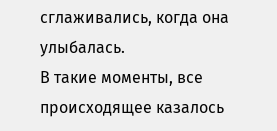сглаживались, когда она улыбалась.
В такие моменты, все происходящее казалось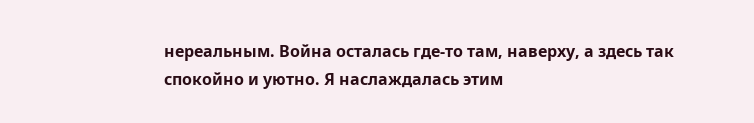нереальным. Война осталась где-то там, наверху, а здесь так спокойно и уютно. Я наслаждалась этим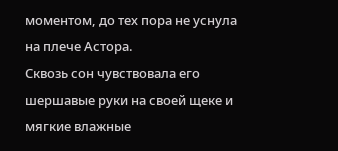моментом, до тех пора не уснула на плече Астора.
Сквозь сон чувствовала его шершавые руки на своей щеке и мягкие влажные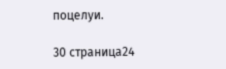поцелуи.

30 страница24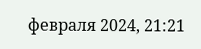февраля 2024, 21:21